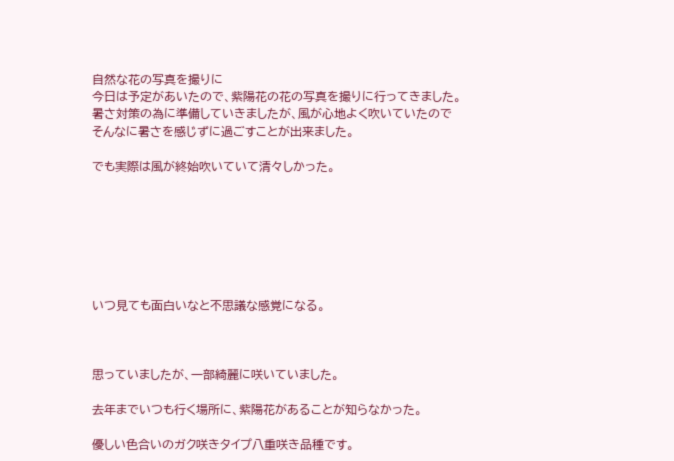自然な花の写真を撮りに
今日は予定があいたので、紫陽花の花の写真を撮りに行ってきました。
暑さ対策の為に準備していきましたが、風が心地よく吹いていたので
そんなに暑さを感じずに過ごすことが出来ました。

でも実際は風が終始吹いていて清々しかった。







いつ見ても面白いなと不思議な感覚になる。



思っていましたが、一部綺麗に咲いていました。

去年までいつも行く場所に、紫陽花があることが知らなかった。

優しい色合いのガク咲きタイプ八重咲き品種です。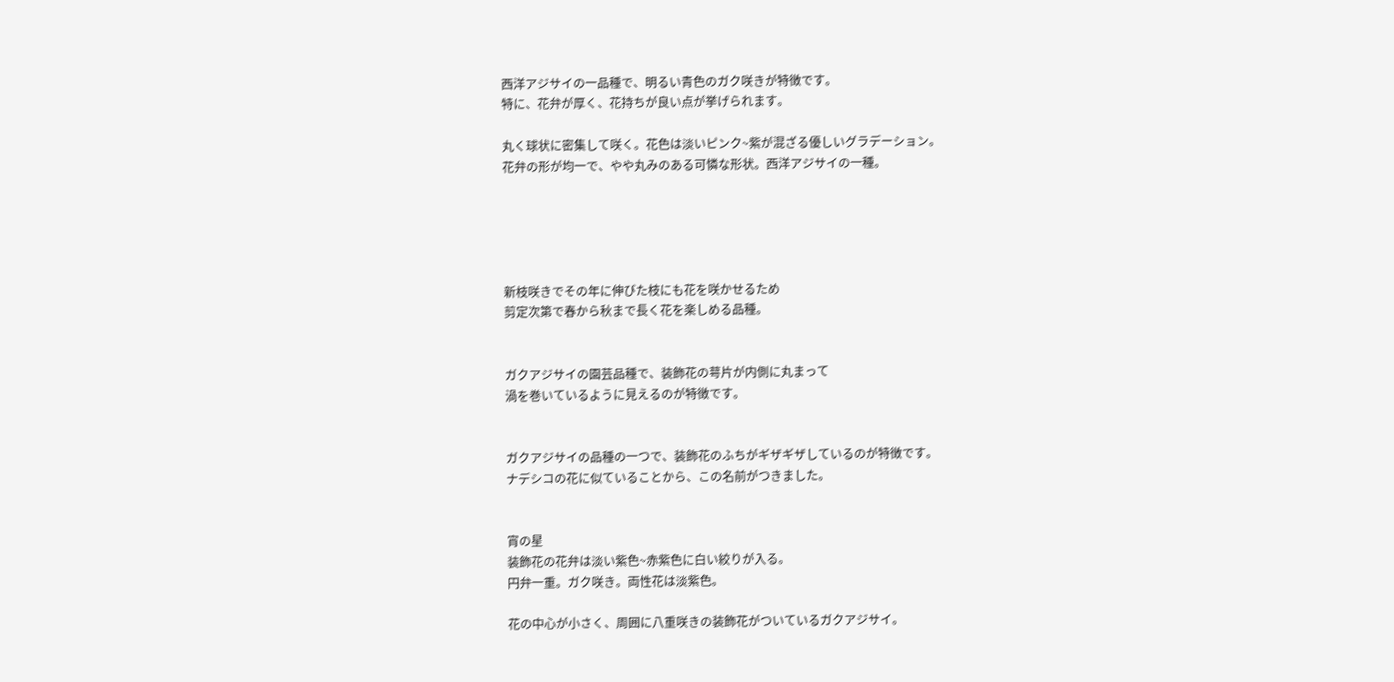西洋アジサイの一品種で、明るい青色のガク咲きが特徴です。
特に、花弁が厚く、花持ちが良い点が挙げられます。

丸く球状に密集して咲く。花色は淡いピンク~紫が混ざる優しいグラデーション。
花弁の形が均一で、やや丸みのある可憐な形状。西洋アジサイの一種。





新枝咲きでその年に伸びた枝にも花を咲かせるため
剪定次第で春から秋まで長く花を楽しめる品種。


ガクアジサイの園芸品種で、装飾花の萼片が内側に丸まって
渦を巻いているように見えるのが特徴です。


ガクアジサイの品種の一つで、装飾花のふちがギザギザしているのが特徴です。
ナデシコの花に似ていることから、この名前がつきました。


宵の星
装飾花の花弁は淡い紫色~赤紫色に白い絞りが入る。
円弁一重。ガク咲き。両性花は淡紫色。

花の中心が小さく、周囲に八重咲きの装飾花がついているガクアジサイ。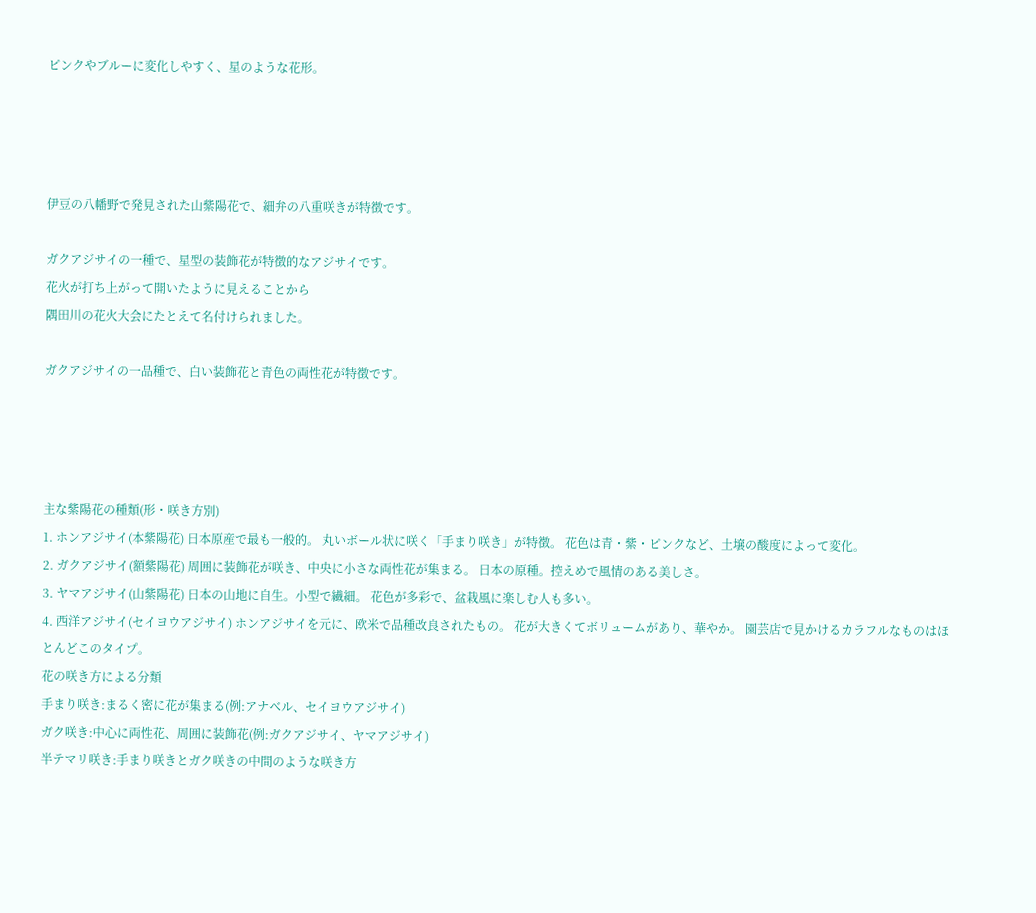ピンクやブルーに変化しやすく、星のような花形。




伊豆の八幡野で発見された山紫陽花で、細弁の八重咲きが特徴です。

ガクアジサイの一種で、星型の装飾花が特徴的なアジサイです。
花火が打ち上がって開いたように見えることから
隅田川の花火大会にたとえて名付けられました。

ガクアジサイの一品種で、白い装飾花と青色の両性花が特徴です。




主な紫陽花の種類(形・咲き方別)
1. ホンアジサイ(本紫陽花) 日本原産で最も一般的。 丸いボール状に咲く「手まり咲き」が特徴。 花色は青・紫・ピンクなど、土壌の酸度によって変化。
2. ガクアジサイ(額紫陽花) 周囲に装飾花が咲き、中央に小さな両性花が集まる。 日本の原種。控えめで風情のある美しさ。
3. ヤマアジサイ(山紫陽花) 日本の山地に自生。小型で繊細。 花色が多彩で、盆栽風に楽しむ人も多い。
4. 西洋アジサイ(セイヨウアジサイ) ホンアジサイを元に、欧米で品種改良されたもの。 花が大きくてボリュームがあり、華やか。 園芸店で見かけるカラフルなものはほとんどこのタイプ。
花の咲き方による分類
手まり咲き:まるく密に花が集まる(例:アナベル、セイヨウアジサイ)
ガク咲き:中心に両性花、周囲に装飾花(例:ガクアジサイ、ヤマアジサイ)
半テマリ咲き:手まり咲きとガク咲きの中間のような咲き方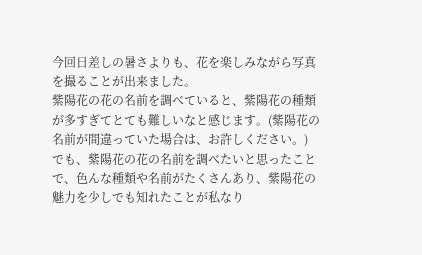今回日差しの暑さよりも、花を楽しみながら写真を撮ることが出来ました。
紫陽花の花の名前を調べていると、紫陽花の種類が多すぎてとても難しいなと感じます。(紫陽花の名前が間違っていた場合は、お許しください。)
でも、紫陽花の花の名前を調べたいと思ったことで、色んな種類や名前がたくさんあり、紫陽花の魅力を少しでも知れたことが私なり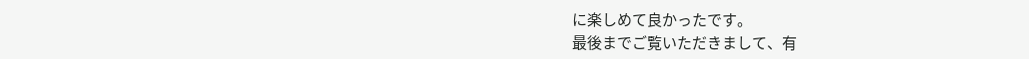に楽しめて良かったです。
最後までご覧いただきまして、有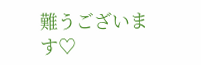難うございます♡